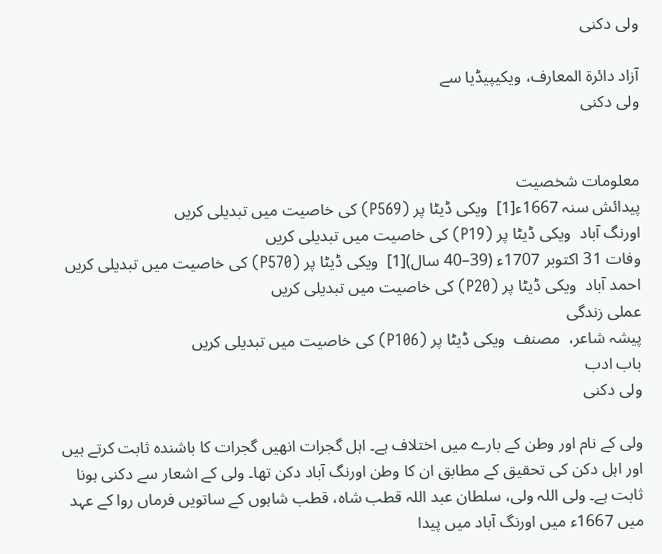ولی دکنی

آزاد دائرۃ المعارف، ویکیپیڈیا سے
ولی دکنی


معلومات شخصیت
پیدائش سنہ 1667ء[1]  ویکی ڈیٹا پر (P569) کی خاصیت میں تبدیلی کریں
اورنگ آباد  ویکی ڈیٹا پر (P19) کی خاصیت میں تبدیلی کریں
وفات 31 اکتوبر 1707ء (39–40 سال)[1]  ویکی ڈیٹا پر (P570) کی خاصیت میں تبدیلی کریں
احمد آباد  ویکی ڈیٹا پر (P20) کی خاصیت میں تبدیلی کریں
عملی زندگی
پیشہ شاعر،  مصنف  ویکی ڈیٹا پر (P106) کی خاصیت میں تبدیلی کریں
باب ادب
ولی دکنی

ولی کے نام اور وطن کے بارے میں اختلاف ہے۔ اہل گجرات انھیں گجرات کا باشندہ ثابت کرتے ہیں اور اہل دکن کی تحقیق کے مطابق ان کا وطن اورنگ آباد دکن تھا۔ ولی کے اشعار سے دکنی ہونا ثابت ہے۔ ولی اللہ ولی، سلطان عبد اللہ قطب شاہ، قطب شاہوں کے ساتویں فرماں روا کے عہد میں 1667ء میں اورنگ آباد میں پیدا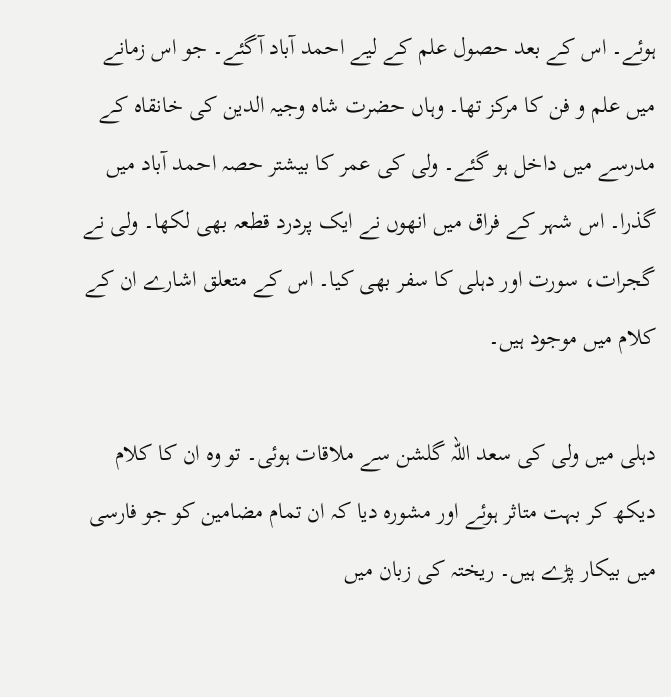ہوئے۔ اس کے بعد حصول علم کے لیے احمد آباد آگئے۔ جو اس زمانے میں علم و فن کا مرکز تھا۔ وہاں حضرت شاہ وجیہ الدین کی خانقاہ کے مدرسے میں داخل ہو گئے۔ ولی کی عمر کا بیشتر حصہ احمد آباد میں گذرا۔ اس شہر کے فراق میں انھوں نے ایک پردرد قطعہ بھی لکھا۔ ولی نے گجرات، سورت اور دہلی کا سفر بھی کیا۔ اس کے متعلق اشارے ان کے کلام میں موجود ہیں۔

دہلی میں ولی کی سعد اللہ گلشن سے ملاقات ہوئی۔ تو وہ ان کا کلام دیکھ کر بہت متاثر ہوئے اور مشورہ دیا کہ ان تمام مضامین کو جو فارسی میں بیکار پڑے ہیں۔ ریختہ کی زبان میں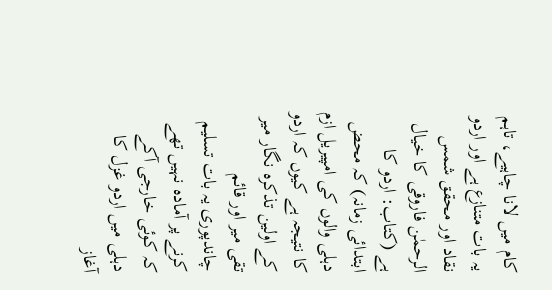کام میں لانا چاہیے، تاہم یہ بات متنازع ہے اور اردو نقاد اور محقق شمس الرحمٰن فاروقی کا خیال ہے (کتاب: اردو کا ابتدائی زمانہ) کہ محض دہلی والوں کی امپیریل ازم کا نتیجہ ہے کیوں کہ اردو کے اولین تذکرہ نگار میر تقی میر اور قائم چاندپوری یہ بات تسلیم کرنے پر آمادہ نہیں تھے کہ کوئی خارجی آکے دہلی میں اردو غزل کا آغاز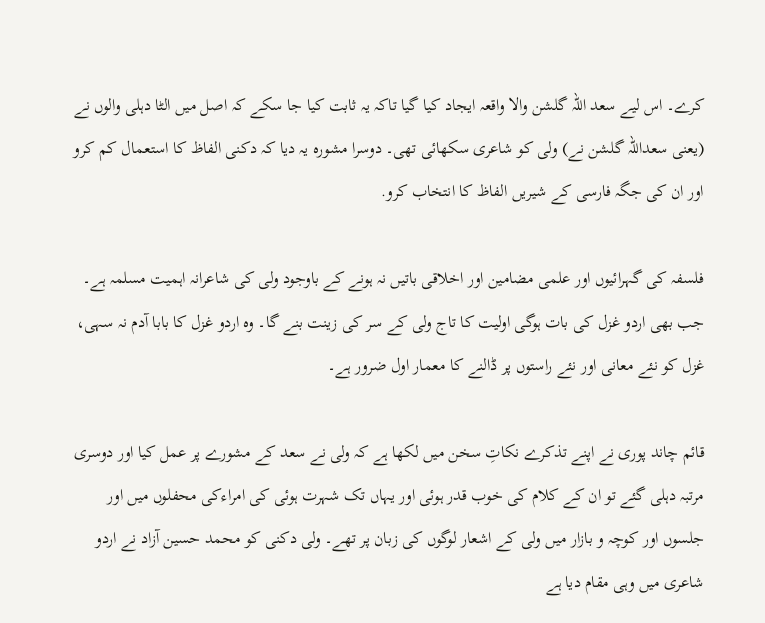کرے۔ اس لیے سعد اللہ گلشن والا واقعہ ایجاد کیا گیا تاکہ یہ ثابت کیا جا سکے کہ اصل میں الٹا دہلی والوں نے (یعنی سعداللہ گلشن نے) ولی کو شاعری سکھائی تھی۔ دوسرا مشورہ یہ دیا کہ دکنی الفاظ کا استعمال کم کرو اور ان کی جگہ فارسی کے شیریں الفاظ کا انتخاب کرو.

فلسفہ کی گہرائیوں اور علمی مضامین اور اخلاقی باتیں نہ ہونے کے باوجود ولی کی شاعرانہ اہمیت مسلمہ ہے۔ جب بھی اردو غزل کی بات ہوگی اولیت کا تاج ولی کے سر کی زینت بنے گا۔ وہ اردو غزل کا بابا آدم نہ سہی، غزل کو نئے معانی اور نئے راستوں پر ڈالنے کا معمار اول ضرور ہے۔

قائم چاند پوری نے اپنے تذکرے نکاتِ سخن میں لکھا ہے کہ ولی نے سعد کے مشورے پر عمل کیا اور دوسری مرتبہ دہلی گئے تو ان کے کلام کی خوب قدر ہوئی اور یہاں تک شہرت ہوئی کی امراءکی محفلوں میں اور جلسوں اور کوچہ و بازار میں ولی کے اشعار لوگوں کی زبان پر تھے۔ ولی دکنی کو محمد حسین آزاد نے اردو شاعری میں وہی مقام دیا ہے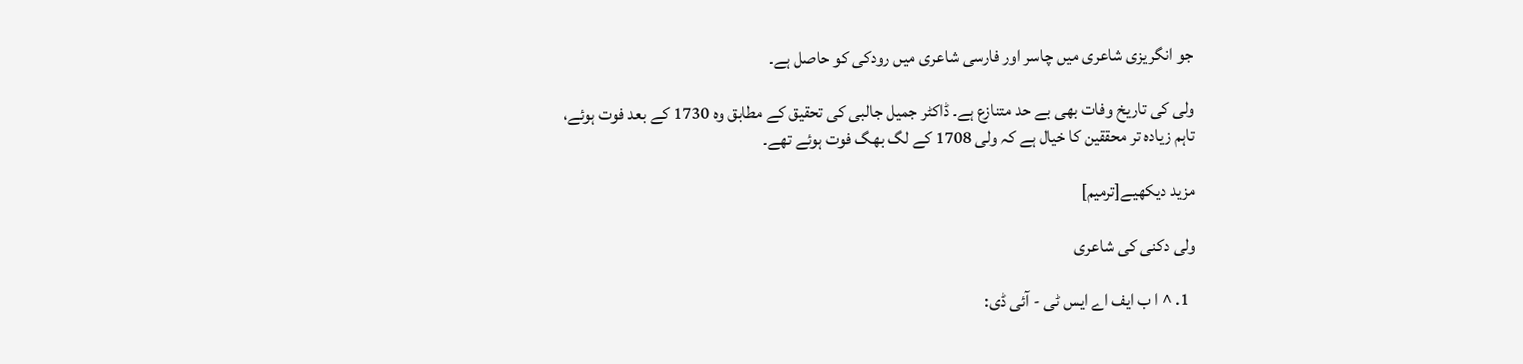جو انگریزی شاعری میں چاسر اور فارسی شاعری میں رودکی کو حاصل ہے۔

ولی کی تاریخ وفات بھی بے حد متنازع ہے۔ ڈاکٹر جمیل جالبی کی تحقیق کے مطابق وہ 1730 کے بعد فوت ہوئے، تاہم زیادہ تر محققین کا خیال ہے کہ ولی 1708 کے لگ بھگ فوت ہوئے تھے۔

مزید دیکھیے[ترمیم]

ولی دکنی کی شاعری

  1. ^ ا ب ایف اے ایس ٹی - آئی ڈی: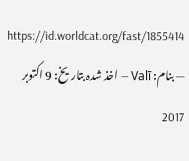https://id.worldcat.org/fast/1855414 — بنام: Valī — اخذ شدہ بتاریخ: 9 اکتوبر 2017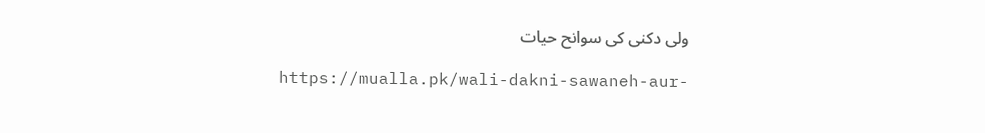ولی دکنی کی سوانح حیات

https://mualla.pk/wali-dakni-sawaneh-aur-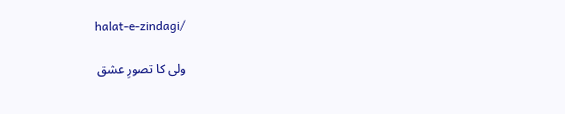halat-e-zindagi/

ولی کا تصورِ عشق